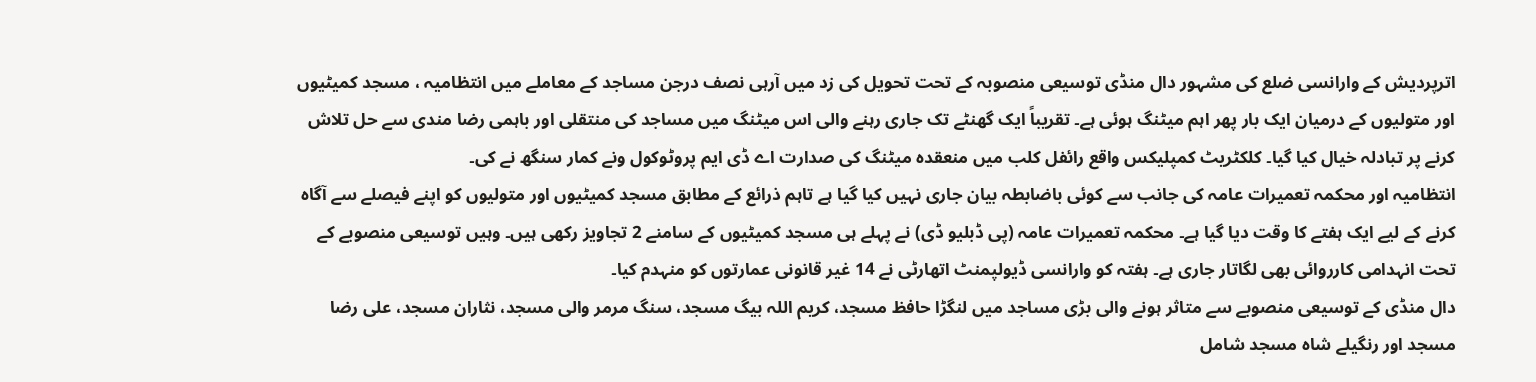اترپردیش کے وارانسی ضلع کی مشہور دال منڈی توسیعی منصوبہ کے تحت تحویل کی زد میں آرہی نصف درجن مساجد کے معاملے میں انتظامیہ ، مسجد کمیٹیوں اور متولیوں کے درمیان ایک بار پھر اہم میٹنگ ہوئی ہے۔ تقریباً ایک گھنٹے تک جاری رہنے والی اس میٹنگ میں مساجد کی منتقلی اور باہمی رضا مندی سے حل تلاش کرنے پر تبادلہ خیال کیا گیا۔ کلکٹریٹ کمپلیکس واقع رائفل کلب میں منعقدہ میٹنگ کی صدارت اے ڈی ایم پروٹوکول ونے کمار سنگھ نے کی۔
انتظامیہ اور محکمہ تعمیرات عامہ کی جانب سے کوئی باضابطہ بیان جاری نہیں کیا گیا ہے تاہم ذرائع کے مطابق مسجد کمیٹیوں اور متولیوں کو اپنے فیصلے سے آگاہ کرنے کے لیے ایک ہفتے کا وقت دیا گیا ہے۔ محکمہ تعمیرات عامہ (پی ڈبلیو ڈی) نے پہلے ہی مسجد کمیٹیوں کے سامنے 2 تجاویز رکھی ہیں۔ وہیں توسیعی منصوبے کے تحت انہدامی کارروائی بھی لگاتار جاری ہے۔ ہفتہ کو وارانسی ڈیولپمنٹ اتھارٹی نے 14 غیر قانونی عمارتوں کو منہدم کیا۔
دال منڈی کے توسیعی منصوبے سے متاثر ہونے والی بڑی مساجد میں لنگڑا حافظ مسجد، کریم اللہ بیگ مسجد، سنگ مرمر والی مسجد، نثاران مسجد، علی رضا مسجد اور رنگیلے شاہ مسجد شامل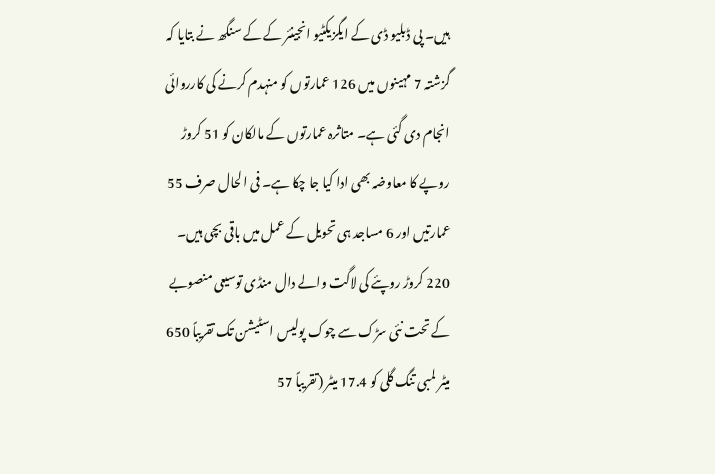ہیں۔ پی ڈبلیو ڈی کے ایگزیکٹیو انجینئر کے کے سنگھ نے بتایا کہ گزشتہ 7 مہینوں میں 126 عمارتوں کو منہدم کرنے کی کارروائی انجام دی گئی ہے۔ متاثرہ عمارتوں کے مالکان کو 51 کروڑ روپے کا معاوضہ بھی ادا کیا جا چکا ہے۔ فی الحال صرف 55 عمارتیں اور 6 مساجد ہی تحویل کے عمل میں باقی بچی ہیں۔
220 کروڑ روپئے کی لاگت والے دال منڈی توسیعی منصوبے کے تحت نئی سڑک سے چوک پولیس اسٹیشن تک تقریباً 650 میٹر لمبی تنگ گلی کو 17.4 میٹر (تقریباً 57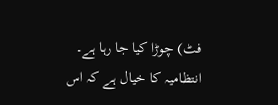فٹ) چوڑا کیا جا رہا ہے۔ انتظامیہ کا خیال ہے کہ اس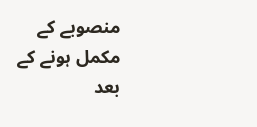منصوبے کے مکمل ہونے کے بعد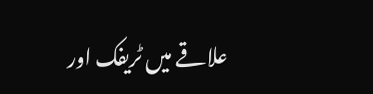علاقے میں ٹریفک اور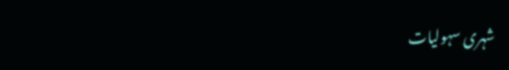شہری سہولیات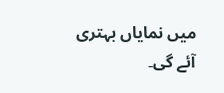میں نمایاں بہتری آئے گی۔